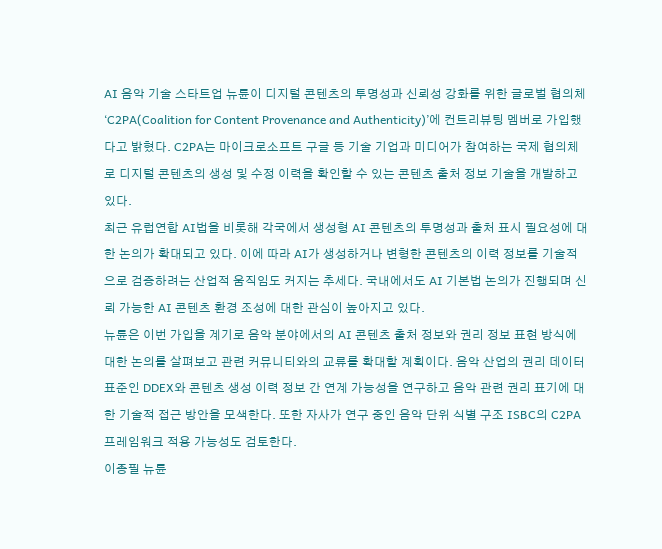AI 음악 기술 스타트업 뉴튠이 디지털 콘텐츠의 투명성과 신뢰성 강화를 위한 글로벌 협의체 ‘C2PA(Coalition for Content Provenance and Authenticity)’에 컨트리뷰팅 멤버로 가입했다고 밝혔다. C2PA는 마이크로소프트 구글 등 기술 기업과 미디어가 참여하는 국제 협의체로 디지털 콘텐츠의 생성 및 수정 이력을 확인할 수 있는 콘텐츠 출처 정보 기술을 개발하고 있다.
최근 유럽연합 AI법을 비롯해 각국에서 생성형 AI 콘텐츠의 투명성과 출처 표시 필요성에 대한 논의가 확대되고 있다. 이에 따라 AI가 생성하거나 변형한 콘텐츠의 이력 정보를 기술적으로 검증하려는 산업적 움직임도 커지는 추세다. 국내에서도 AI 기본법 논의가 진행되며 신뢰 가능한 AI 콘텐츠 환경 조성에 대한 관심이 높아지고 있다.
뉴튠은 이번 가입을 계기로 음악 분야에서의 AI 콘텐츠 출처 정보와 권리 정보 표현 방식에 대한 논의를 살펴보고 관련 커뮤니티와의 교류를 확대할 계획이다. 음악 산업의 권리 데이터 표준인 DDEX와 콘텐츠 생성 이력 정보 간 연계 가능성을 연구하고 음악 관련 권리 표기에 대한 기술적 접근 방안을 모색한다. 또한 자사가 연구 중인 음악 단위 식별 구조 ISBC의 C2PA 프레임워크 적용 가능성도 검토한다.
이종필 뉴튠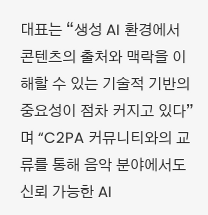대표는 “생성 AI 환경에서 콘텐츠의 출처와 맥락을 이해할 수 있는 기술적 기반의 중요성이 점차 커지고 있다”며 “C2PA 커뮤니티와의 교류를 통해 음악 분야에서도 신뢰 가능한 AI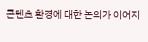콘텐츠 환경에 대한 논의가 이어지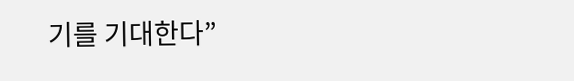기를 기대한다”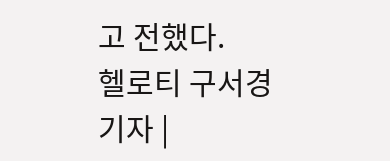고 전했다.
헬로티 구서경 기자 |